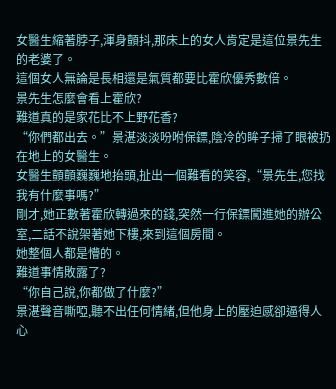女醫生縮著脖子,渾身顫抖,那床上的女人肯定是這位景先生的老婆了。
這個女人無論是長相還是氣質都要比霍欣優秀數倍。
景先生怎麼會看上霍欣?
難道真的是家花比不上野花香?
“你們都出去。”景湛淡淡吩咐保鏢,陰冷的眸子掃了眼被扔在地上的女醫生。
女醫生顫顫巍巍地抬頭,扯出一個難看的笑容,“景先生,您找我有什麼事嗎?”
剛才,她正數著霍欣轉過來的錢,突然一行保鏢闖進她的辦公室,二話不說架著她下樓,來到這個房間。
她整個人都是懵的。
難道事情敗露了?
“你自己說,你都做了什麼?”
景湛聲音嘶啞,聽不出任何情緒,但他身上的壓迫感卻逼得人心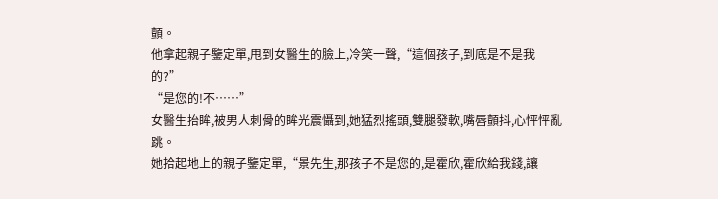顫。
他拿起親子鑒定單,甩到女醫生的臉上,冷笑一聲,“這個孩子,到底是不是我的?”
“是您的!不……”
女醫生抬眸,被男人刺骨的眸光震懾到,她猛烈搖頭,雙腿發軟,嘴唇顫抖,心怦怦亂跳。
她拾起地上的親子鑒定單,“景先生,那孩子不是您的,是霍欣,霍欣給我錢,讓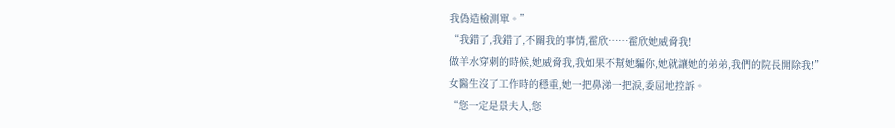我偽造檢測單。”
“我錯了,我錯了,不關我的事情,霍欣……霍欣她威脅我!
做羊水穿刺的時候,她威脅我,我如果不幫她騙你,她就讓她的弟弟,我們的院長開除我!”
女醫生沒了工作時的穩重,她一把鼻涕一把淚,委屈地控訴。
“您一定是景夫人,您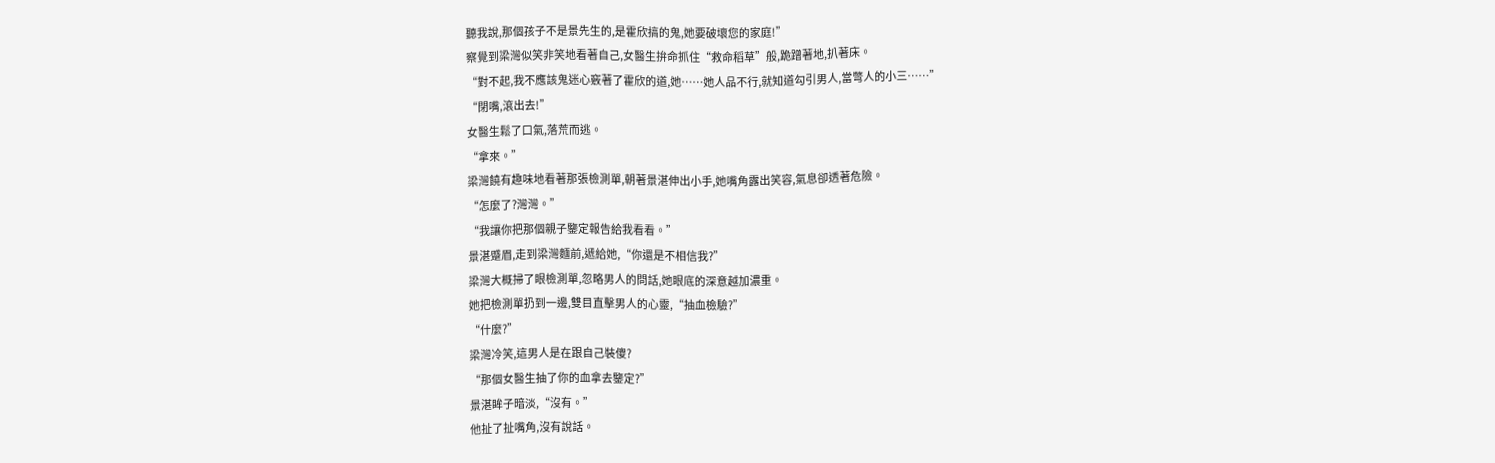聽我說,那個孩子不是景先生的,是霍欣搞的鬼,她要破壞您的家庭!”
察覺到梁灣似笑非笑地看著自己,女醫生拚命抓住“救命稻草”般,跪蹭著地,扒著床。
“對不起,我不應該鬼迷心竅著了霍欣的道,她……她人品不行,就知道勾引男人,當彆人的小三……”
“閉嘴,滾出去!”
女醫生鬆了口氣,落荒而逃。
“拿來。”
梁灣饒有趣味地看著那張檢測單,朝著景湛伸出小手,她嘴角露出笑容,氣息卻透著危險。
“怎麼了?灣灣。”
“我讓你把那個親子鑒定報告給我看看。”
景湛蹙眉,走到梁灣麵前,遞給她,“你還是不相信我?”
梁灣大概掃了眼檢測單,忽略男人的問話,她眼底的深意越加濃重。
她把檢測單扔到一邊,雙目直擊男人的心靈,“抽血檢驗?”
“什麼?”
梁灣冷笑,這男人是在跟自己裝傻?
“那個女醫生抽了你的血拿去鑒定?”
景湛眸子暗淡,“沒有。”
他扯了扯嘴角,沒有說話。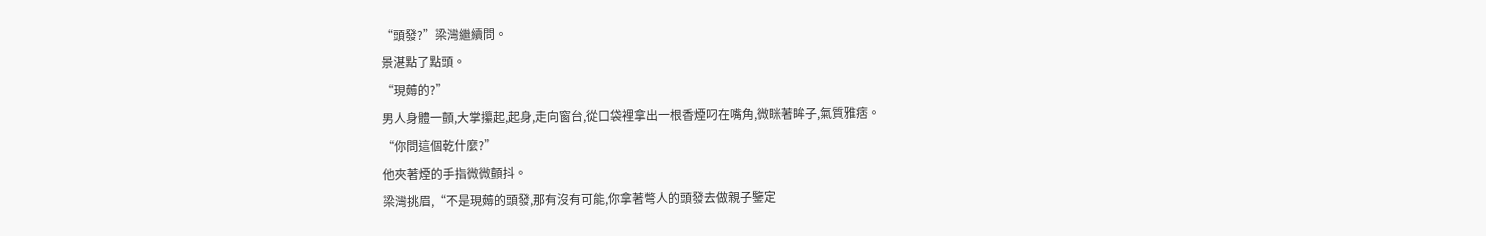“頭發?”梁灣繼續問。
景湛點了點頭。
“現薅的?”
男人身體一顫,大掌攥起,起身,走向窗台,從口袋裡拿出一根香煙叼在嘴角,微眯著眸子,氣質雅痞。
“你問這個乾什麼?”
他夾著煙的手指微微顫抖。
梁灣挑眉,“不是現薅的頭發,那有沒有可能,你拿著彆人的頭發去做親子鑒定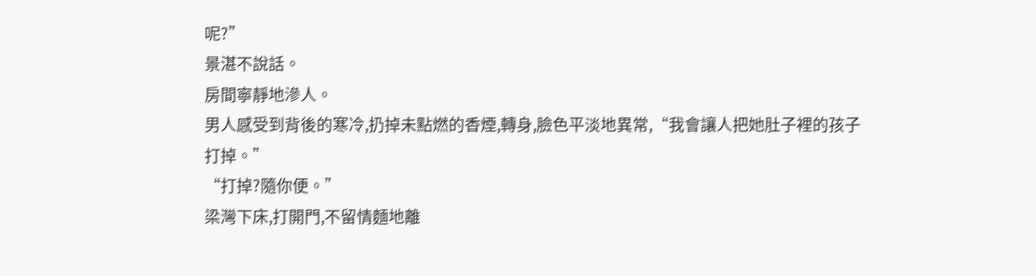呢?”
景湛不說話。
房間寧靜地滲人。
男人感受到背後的寒冷,扔掉未點燃的香煙,轉身,臉色平淡地異常,“我會讓人把她肚子裡的孩子打掉。”
“打掉?隨你便。”
梁灣下床,打開門,不留情麵地離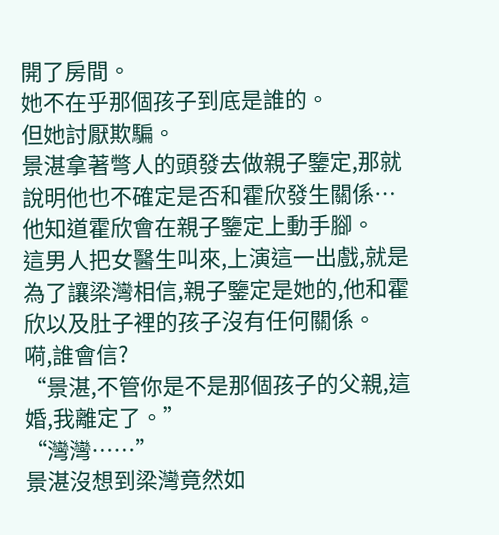開了房間。
她不在乎那個孩子到底是誰的。
但她討厭欺騙。
景湛拿著彆人的頭發去做親子鑒定,那就說明他也不確定是否和霍欣發生關係…
他知道霍欣會在親子鑒定上動手腳。
這男人把女醫生叫來,上演這一出戲,就是為了讓梁灣相信,親子鑒定是她的,他和霍欣以及肚子裡的孩子沒有任何關係。
嗬,誰會信?
“景湛,不管你是不是那個孩子的父親,這婚,我離定了。”
“灣灣……”
景湛沒想到梁灣竟然如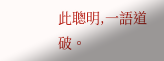此聰明,一語道破。